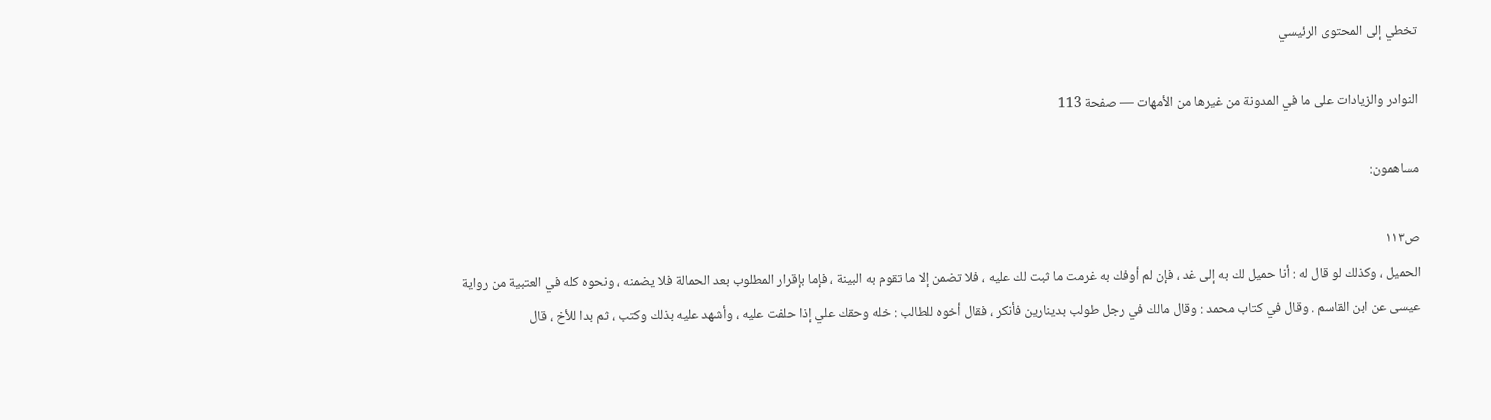تخطي إلى المحتوى الرئيسي

النوادر والزيادات على ما في المدونة من غيرها من الأمهات — صفحة 113

مساهمون:

ص١١٣
الحميل ، وكذلك لو قال له : أنا حميل لك به إلى غد ، فإن لم أوفك به غرمت ما ثبت لك عليه ، فلا تضمن إلا ما تقوم به البينة ، فإما بإقرار المطلوب بعد الحمالة فلا يضمنه ، ونحوه كله في العتبية من رواية عيسى عن ابن القاسم . وقال في كتاب محمد : وقال مالك في رجل طولب بدينارين فأنكر ، فقال أخوه للطالب : خله وحقك علي إذا حلفت عليه ، وأشهد عليه بذلك وكتب ، ثم بدا للأخ ، قال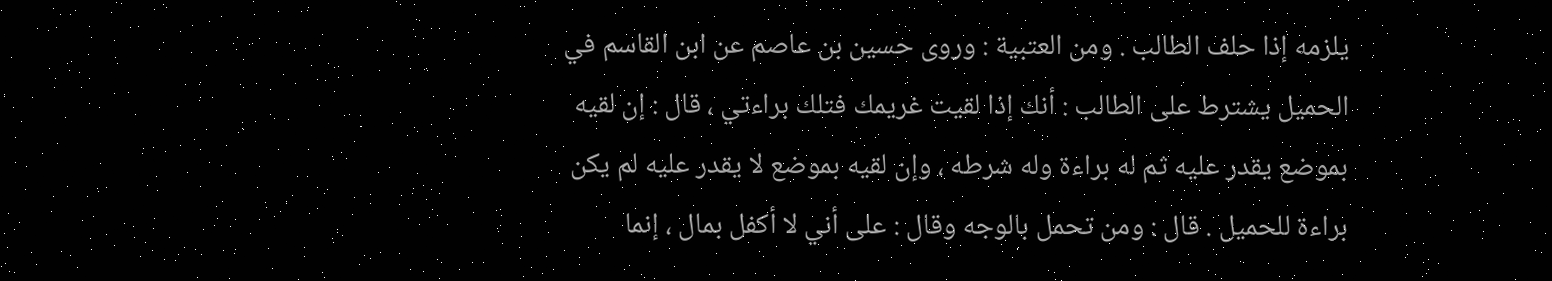يلزمه إذا حلف الطالب . ومن العتبية : وروى حسين بن عاصم عن ابن القاسم في الحميل يشترط على الطالب : أنك إذا لقيت غريمك فتلك براءتي ، قال : إن لقيه بموضع يقدر عليه ثم له براءة وله شرطه ، وإن لقيه بموضع لا يقدر عليه لم يكن براءة للحميل . قال : ومن تحمل بالوجه وقال : على أني لا أكفل بمال ، إنما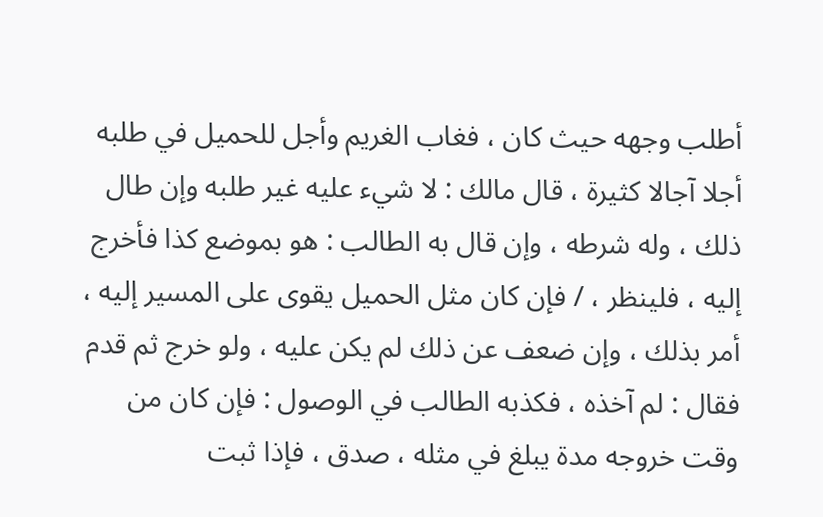أطلب وجهه حيث كان ، فغاب الغريم وأجل للحميل في طلبه أجلا آجالا كثيرة ، قال مالك : لا شيء عليه غير طلبه وإن طال ذلك ، وله شرطه ، وإن قال به الطالب : هو بموضع كذا فأخرج إليه ، فلينظر ، / فإن كان مثل الحميل يقوى على المسير إليه ، أمر بذلك ، وإن ضعف عن ذلك لم يكن عليه ، ولو خرج ثم قدم فقال : لم آخذه ، فكذبه الطالب في الوصول : فإن كان من وقت خروجه مدة يبلغ في مثله ، صدق ، فإذا ثبت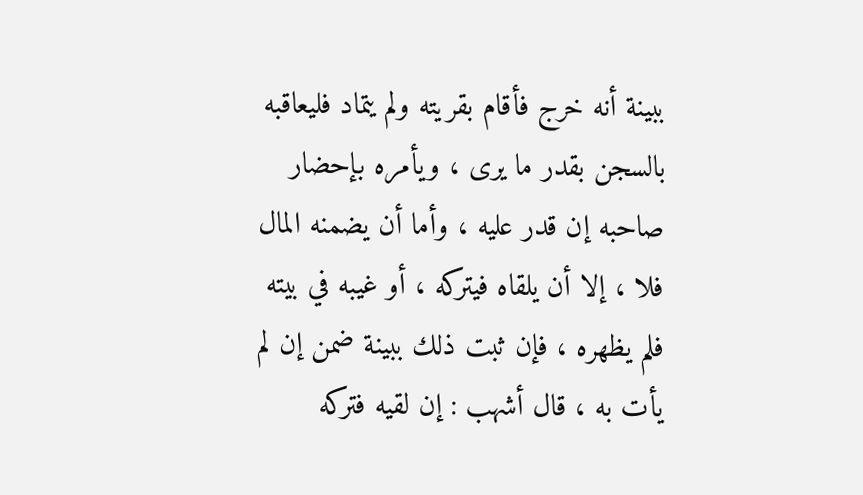ببينة أنه خرج فأقام بقريته ولم يتماد فليعاقبه بالسجن بقدر ما يرى ، ويأمره بإحضار صاحبه إن قدر عليه ، وأما أن يضمنه المال فلا ، إلا أن يلقاه فيتركه ، أو غيبه في بيته فلم يظهره ، فإن ثبت ذلك ببينة ضمن إن لم يأت به ، قال أشهب : إن لقيه فتركه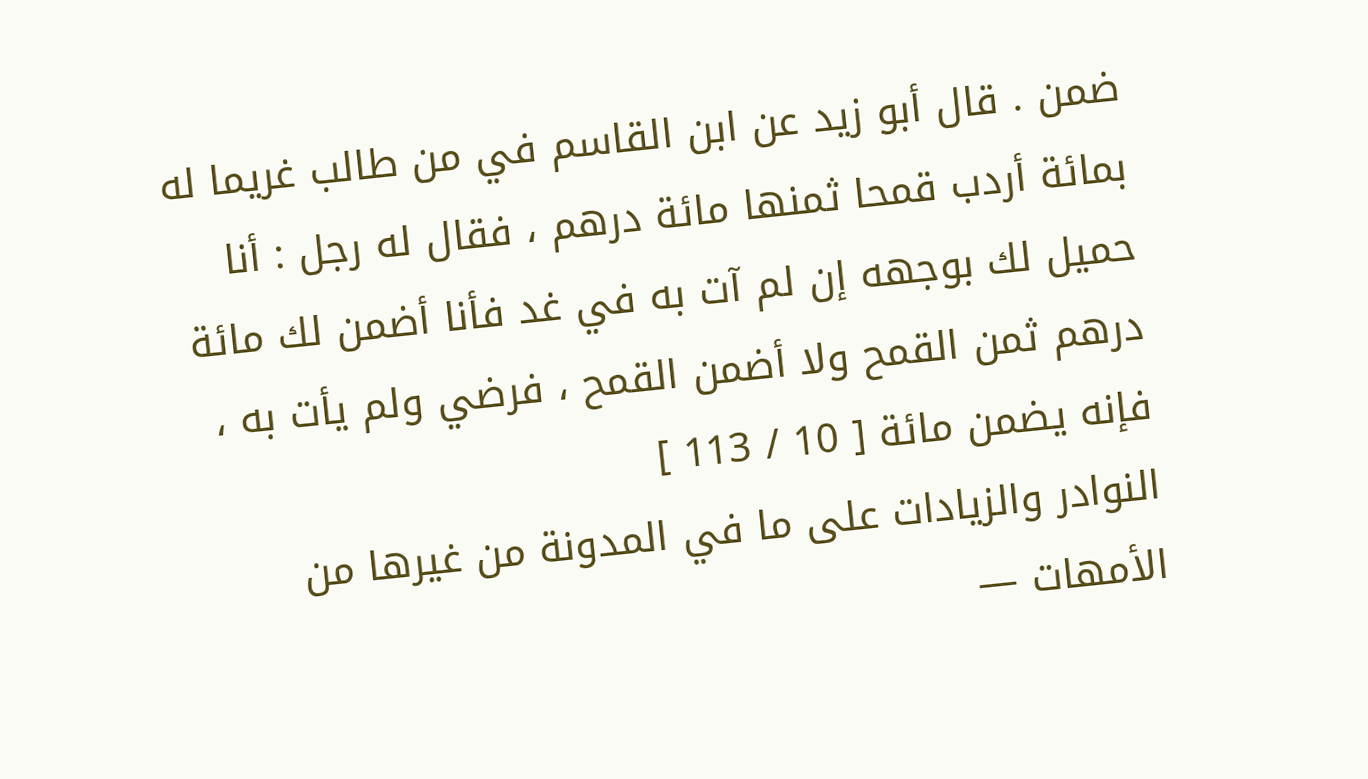ضمن . قال أبو زيد عن ابن القاسم في من طالب غريما له بمائة أردب قمحا ثمنها مائة درهم ، فقال له رجل : أنا حميل لك بوجهه إن لم آت به في غد فأنا أضمن لك مائة درهم ثمن القمح ولا أضمن القمح ، فرضي ولم يأت به ، فإنه يضمن مائة [ 10 / 113 ]
النوادر والزيادات على ما في المدونة من غيرها من الأمهات —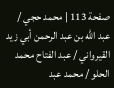صفحة 113 | محمد حجي / عبد الله بن عبد الرحمن أبي زيد القيرواني / عبد الفتاح محمد الحلو / محمد عبد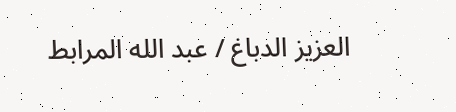العزيز الدباغ / عبد الله المرابط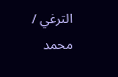الترغي / محمد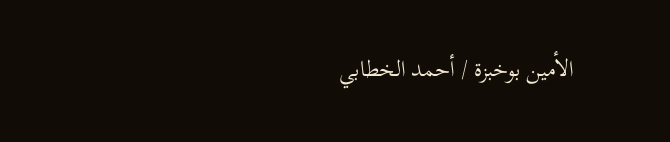الأمين بوخبزة / أحمد الخطابي